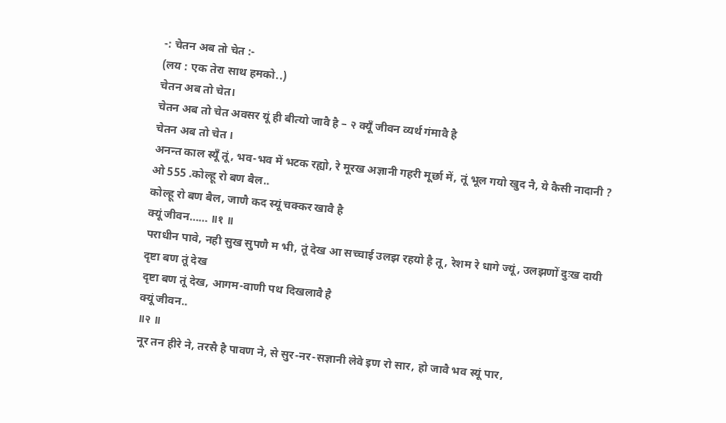-: चेतन अब तो चेत :-
(लय : एक तेरा साथ हमको..)
चेतन अब तो चेत।
चेतन अब तो चेत अवसर यूं ही बीत्यो जावै है – २ क्यूँ जीवन व्यर्थ गंमावै है
चेतन अब तो चेत ।
अनन्त काल स्यूँ तूं, भव-भव में भटक रह्यो, रे मूरख अज्ञानी गहरी मूर्छा में, तूं भूल गयो खुद नै, ये कैसी नादानी ?
ओ 555 .कोल्हू रो बण बैल..
कोल्हू रो बण बैल, जाणै कद स्यूं चक्कर खावै है
क्यूं जीवन…… ॥१ ॥
पराधीन पावे, नही सुख सुपणै म भी, तूं देख आ सच्चाई उलझ रहयो है तू, रेशम रे धागे ज्यूं, उलझणों दुःख दायी
दृष्टा बण तूं देख
दृष्टा बण तूं देख, आगम-वाणी पथ दिखलावै है
क्यूं जीवन..
॥२ ॥
नूर तन हीरे ने, तरसै है पावण ने, से सुर-नर-सज्ञानी लेवे इण रो सार, हो जावै भव स्यूं पार,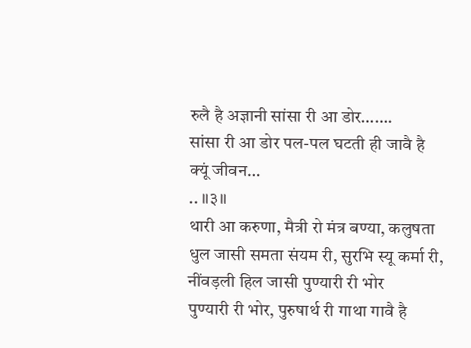रुलै है अज्ञानी सांसा री आ डोर…….
सांसा री आ डोर पल-पल घटती ही जावै है
क्यूं जीवन…
.. ॥३॥
थारी आ करुणा, मैत्री रो मंत्र बण्या, कलुषता धुल जासी समता संयम री, सुरभि स्यू कर्मा री, नींवड़ली हिल जासी पुण्यारी री भोर
पुण्यारी री भोर, पुरुषार्थ री गाथा गावै है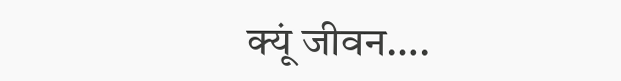क्यूं जीवन….